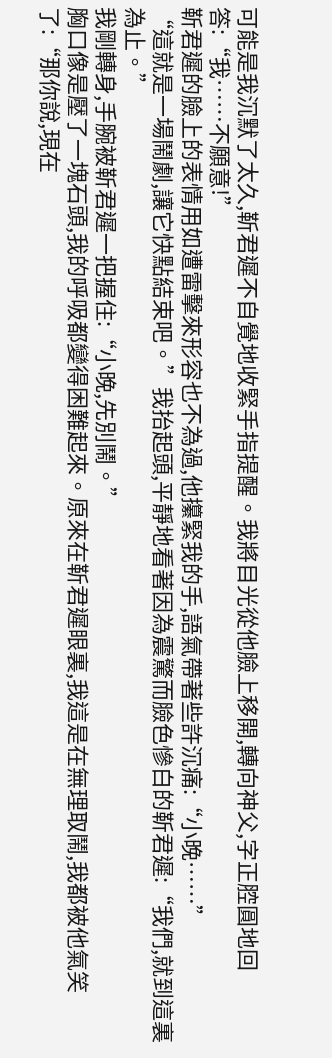可能是我沉默了太久,靳君遲不自覺地收緊手指提醒。我將目光從他臉上移開,轉向神父,字正腔圓地回答:“我……不願意!”
靳君遲的臉上的表情用如遭雷擊來形容也不為過,他攥緊我的手,語氣帶著些許沉痛:“小晚……”
“這就是一場鬧劇,讓它快點結束吧。”我抬起頭,平靜地看著因為震驚而臉色慘白的靳君遲:“我們,就到這裏為止。”
我剛轉身,手腕被靳君遲一把握住:“小晚,先別鬧。”
胸口像是壓了一塊石頭,我的呼吸都變得困難起來。原來在靳君遲眼裏,我這是在無理取鬧,我都被他氣笑了:“那你說,現在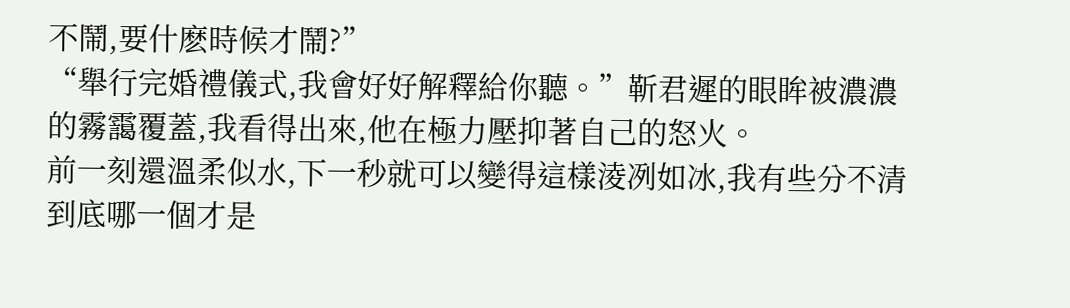不鬧,要什麽時候才鬧?”
“舉行完婚禮儀式,我會好好解釋給你聽。”靳君遲的眼眸被濃濃的霧靄覆蓋,我看得出來,他在極力壓抑著自己的怒火。
前一刻還溫柔似水,下一秒就可以變得這樣淩冽如冰,我有些分不清到底哪一個才是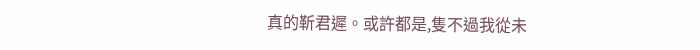真的靳君遲。或許都是,隻不過我從未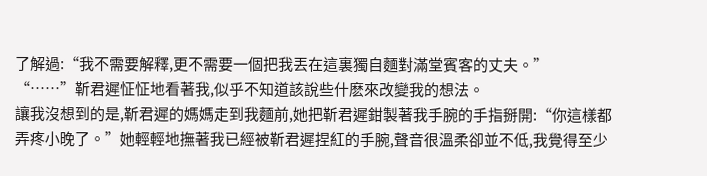了解過:“我不需要解釋,更不需要一個把我丟在這裏獨自麵對滿堂賓客的丈夫。”
“……”靳君遲怔怔地看著我,似乎不知道該說些什麽來改變我的想法。
讓我沒想到的是,靳君遲的媽媽走到我麵前,她把靳君遲鉗製著我手腕的手指掰開:“你這樣都弄疼小晚了。”她輕輕地撫著我已經被靳君遲捏紅的手腕,聲音很溫柔卻並不低,我覺得至少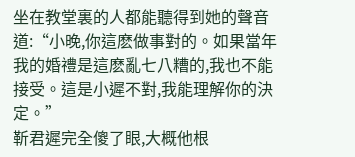坐在教堂裏的人都能聽得到她的聲音道:“小晚,你這麽做事對的。如果當年我的婚禮是這麽亂七八糟的,我也不能接受。這是小遲不對,我能理解你的決定。”
靳君遲完全傻了眼,大概他根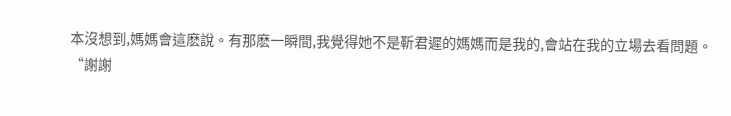本沒想到,媽媽會這麽說。有那麽一瞬間,我覺得她不是靳君遲的媽媽而是我的,會站在我的立場去看問題。
“謝謝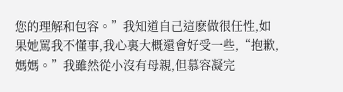您的理解和包容。”我知道自己這麽做很任性,如果她罵我不懂事,我心裏大概還會好受一些,“抱歉,媽媽。”我雖然從小沒有母親,但慕容凝完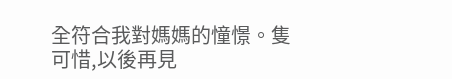全符合我對媽媽的憧憬。隻可惜,以後再見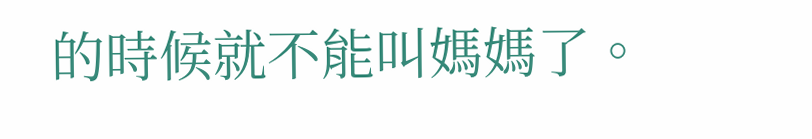的時候就不能叫媽媽了。